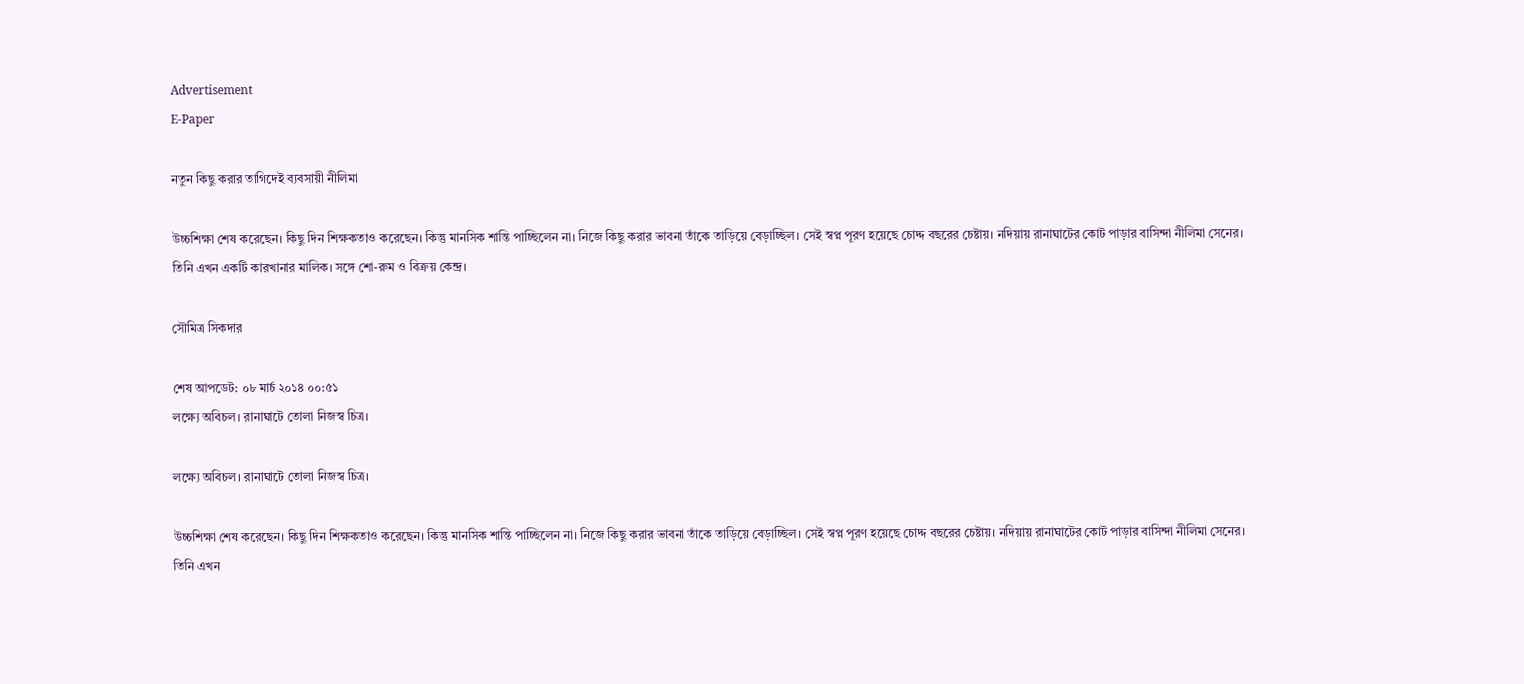Advertisement
E-Paper

নতুন কিছু করার তাগিদেই ব্যবসায়ী নীলিমা

উচ্চশিক্ষা শেষ করেছেন। কিছু দিন শিক্ষকতাও করেছেন। কিন্তু মানসিক শান্তি পাচ্ছিলেন না। নিজে কিছু করার ভাবনা তাঁকে তাড়িয়ে বেড়াচ্ছিল। সেই স্বপ্ন পূরণ হয়েছে চোদ্দ বছরের চেষ্টায়। নদিয়ায় রানাঘাটের কোট পাড়ার বাসিন্দা নীলিমা সেনের। তিনি এখন একটি কারখানার মালিক। সঙ্গে শো-রুম ও বিক্রয় কেন্দ্র।

সৌমিত্র সিকদার

শেষ আপডেট: ০৮ মার্চ ২০১৪ ০০:৫১
লক্ষ্যে অবিচল। রানাঘাটে তোলা নিজস্ব চিত্র।

লক্ষ্যে অবিচল। রানাঘাটে তোলা নিজস্ব চিত্র।

উচ্চশিক্ষা শেষ করেছেন। কিছু দিন শিক্ষকতাও করেছেন। কিন্তু মানসিক শান্তি পাচ্ছিলেন না। নিজে কিছু করার ভাবনা তাঁকে তাড়িয়ে বেড়াচ্ছিল। সেই স্বপ্ন পূরণ হয়েছে চোদ্দ বছরের চেষ্টায়। নদিয়ায় রানাঘাটের কোট পাড়ার বাসিন্দা নীলিমা সেনের। তিনি এখন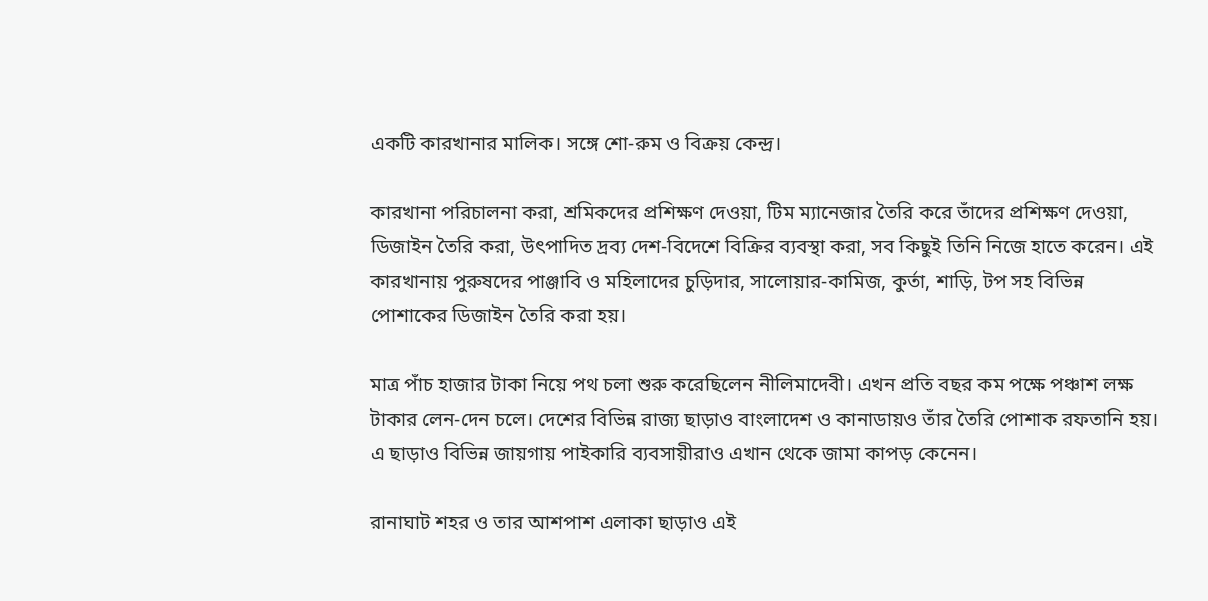একটি কারখানার মালিক। সঙ্গে শো-রুম ও বিক্রয় কেন্দ্র।

কারখানা পরিচালনা করা, শ্রমিকদের প্রশিক্ষণ দেওয়া, টিম ম্যানেজার তৈরি করে তাঁদের প্রশিক্ষণ দেওয়া, ডিজাইন তৈরি করা, উৎপাদিত দ্রব্য দেশ-বিদেশে বিক্রির ব্যবস্থা করা, সব কিছুই তিনি নিজে হাতে করেন। এই কারখানায় পুরুষদের পাঞ্জাবি ও মহিলাদের চুড়িদার, সালোয়ার-কামিজ, কুর্তা, শাড়ি, টপ সহ বিভিন্ন পোশাকের ডিজাইন তৈরি করা হয়।

মাত্র পাঁচ হাজার টাকা নিয়ে পথ চলা শুরু করেছিলেন নীলিমাদেবী। এখন প্রতি বছর কম পক্ষে পঞ্চাশ লক্ষ টাকার লেন-দেন চলে। দেশের বিভিন্ন রাজ্য ছাড়াও বাংলাদেশ ও কানাডায়ও তাঁর তৈরি পোশাক রফতানি হয়। এ ছাড়াও বিভিন্ন জায়গায় পাইকারি ব্যবসায়ীরাও এখান থেকে জামা কাপড় কেনেন।

রানাঘাট শহর ও তার আশপাশ এলাকা ছাড়াও এই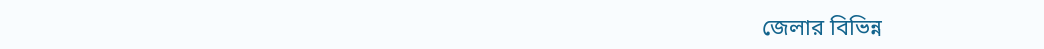জেলার বিভিন্ন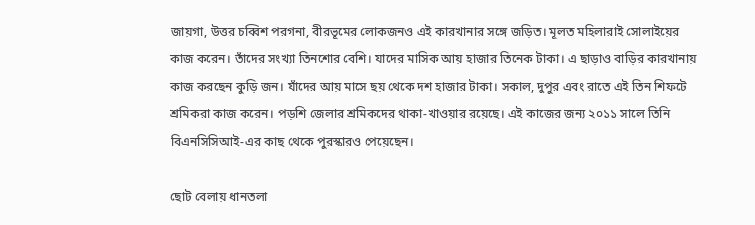জায়গা, উত্তর চব্বিশ পরগনা, বীরভূমের লোকজনও এই কারখানার সঙ্গে জড়িত। মূলত মহিলারাই সোলাইয়ের কাজ করেন। তাঁদের সংখ্যা তিনশোর বেশি। যাদের মাসিক আয় হাজার তিনেক টাকা। এ ছাড়াও বাড়ির কারখানায় কাজ করছেন কুড়ি জন। যাঁদের আয় মাসে ছয় থেকে দশ হাজার টাকা। সকাল, দুপুর এবং রাতে এই তিন শিফটে শ্রমিকরা কাজ করেন। পড়শি জেলার শ্রমিকদের থাকা-খাওয়ার রয়েছে। এই কাজের জন্য ২০১১ সালে তিনি বিএনসিসিআই-এর কাছ থেকে পুরস্কারও পেয়েছেন।

ছোট বেলায় ধানতলা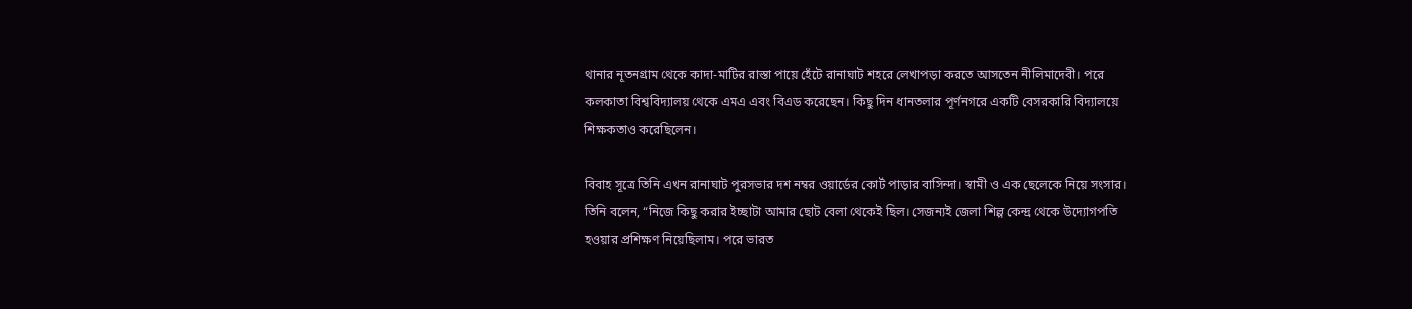থানার নূতনগ্রাম থেকে কাদা-মাটির রাস্তা পায়ে হেঁটে রানাঘাট শহরে লেখাপড়া করতে আসতেন নীলিমাদেবী। পরে কলকাতা বিশ্ববিদ্যালয় থেকে এমএ এবং বিএড করেছেন। কিছু দিন ধানতলার পূর্ণনগরে একটি বেসরকারি বিদ্যালয়ে শিক্ষকতাও করেছিলেন।

বিবাহ সূত্রে তিনি এখন রানাঘাট পুরসভার দশ নম্বর ওয়ার্ডের কোর্ট পাড়ার বাসিন্দা। স্বামী ও এক ছেলেকে নিয়ে সংসার। তিনি বলেন, “নিজে কিছু করার ইচ্ছাটা আমার ছোট বেলা থেকেই ছিল। সেজন্যই জেলা শিল্প কেন্দ্র থেকে উদ্যোগপতি হওয়ার প্রশিক্ষণ নিয়েছিলাম। পরে ভারত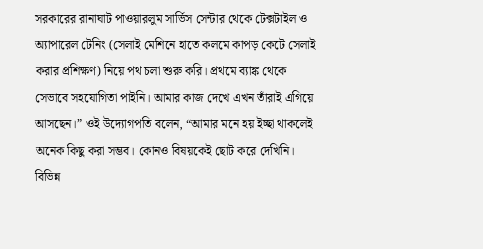সরকারের রানাঘাট পাওয়ারলুম সার্ভিস সেন্টার থেকে টেক্সটাইল ও অ্যাপারেল টেনিং (সেলাই মেশিনে হাতে কলমে কাপড় কেটে সেলাই করার প্রশিক্ষণ) নিয়ে পথ চলা শুরু করি। প্রথমে ব্যাঙ্ক থেকে সেভাবে সহযোগিতা পাইনি। আমার কাজ দেখে এখন তাঁরাই এগিয়ে আসছেন।” ওই উদ্যোগপতি বলেন, “আমার মনে হয় ইচ্ছা থাকলেই অনেক কিছু করা সম্ভব। কোনও বিষয়কেই ছোট করে দেখিনি। বিভিন্ন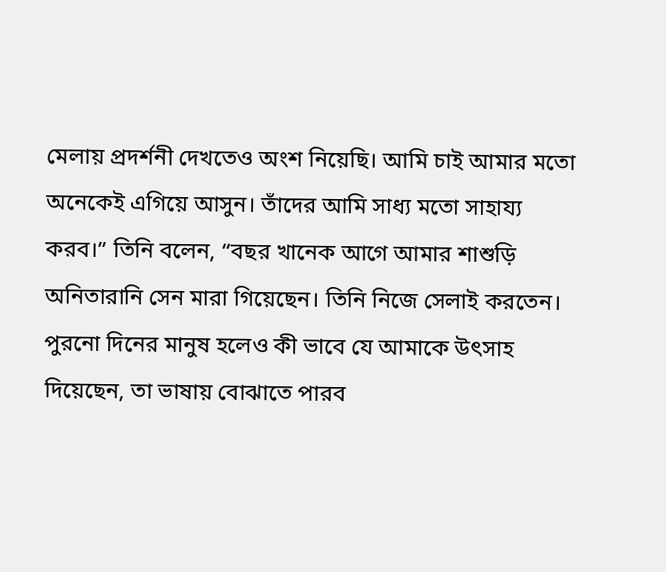মেলায় প্রদর্শনী দেখতেও অংশ নিয়েছি। আমি চাই আমার মতো অনেকেই এগিয়ে আসুন। তাঁদের আমি সাধ্য মতো সাহায্য করব।” তিনি বলেন, “বছর খানেক আগে আমার শাশুড়ি অনিতারানি সেন মারা গিয়েছেন। তিনি নিজে সেলাই করতেন। পুরনো দিনের মানুষ হলেও কী ভাবে যে আমাকে উৎসাহ দিয়েছেন, তা ভাষায় বোঝাতে পারব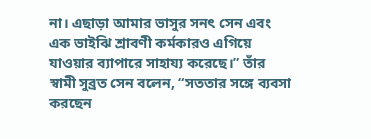না। এছাড়া আমার ভাসুর সনৎ সেন এবং এক ভাইঝি শ্রাবণী কর্মকারও এগিয়ে যাওয়ার ব্যাপারে সাহায্য করেছে।” তাঁর স্বামী সুব্রত সেন বলেন, “সততার সঙ্গে ব্যবসা করছেন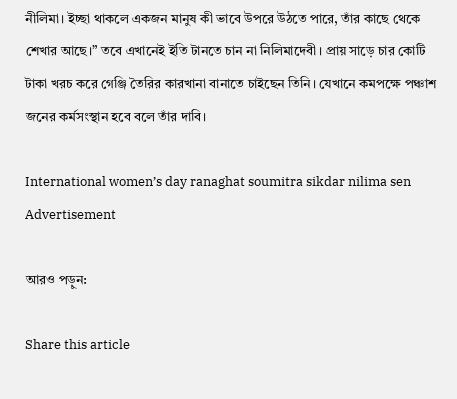নীলিমা। ইচ্ছা থাকলে একজন মানুষ কী ভাবে উপরে উঠতে পারে, তাঁর কাছে থেকে শেখার আছে।” তবে এখানেই ইতি টানতে চান না নিলিমাদেবী। প্রায় সাড়ে চার কোটি টাকা খরচ করে গেঞ্জি তৈরির কারখানা বানাতে চাইছেন তিনি। যেখানে কমপক্ষে পঞ্চাশ জনের কর্মসংস্থান হবে বলে তাঁর দাবি।

International women’s day ranaghat soumitra sikdar nilima sen
Advertisement

আরও পড়ুন:

Share this article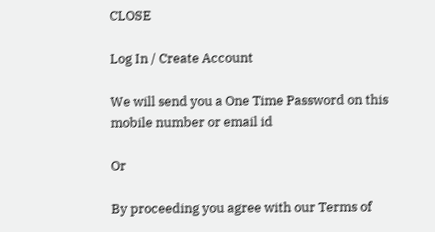CLOSE

Log In / Create Account

We will send you a One Time Password on this mobile number or email id

Or

By proceeding you agree with our Terms of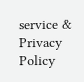service & Privacy Policy